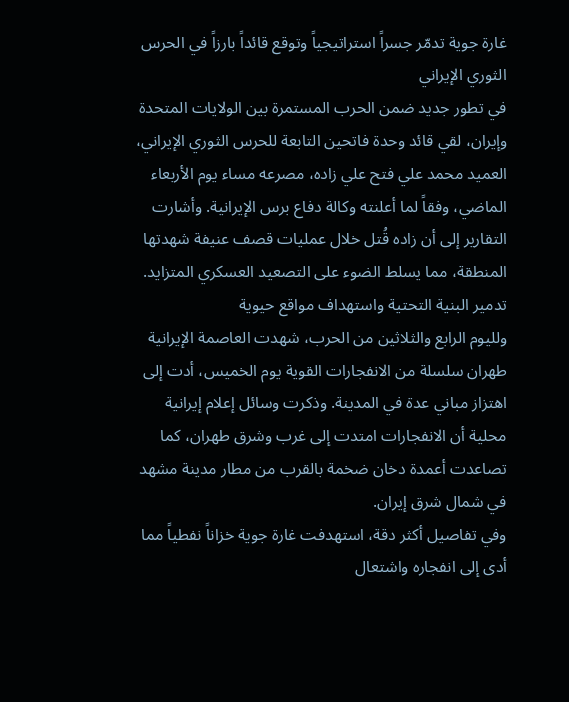غارة جوية تدمّر جسراً استراتيجياً وتوقع قائداً بارزاً في الحرس الثوري الإيراني
في تطور جديد ضمن الحرب المستمرة بين الولايات المتحدة وإيران، لقي قائد وحدة فاتحين التابعة للحرس الثوري الإيراني، العميد محمد علي فتح علي زاده، مصرعه مساء يوم الأربعاء الماضي، وفقاً لما أعلنته وكالة دفاع برس الإيرانية. وأشارت التقارير إلى أن زاده قُتل خلال عمليات قصف عنيفة شهدتها المنطقة، مما يسلط الضوء على التصعيد العسكري المتزايد.
تدمير البنية التحتية واستهداف مواقع حيوية
ولليوم الرابع والثلاثين من الحرب، شهدت العاصمة الإيرانية طهران سلسلة من الانفجارات القوية يوم الخميس، أدت إلى اهتزاز مباني عدة في المدينة. وذكرت وسائل إعلام إيرانية محلية أن الانفجارات امتدت إلى غرب وشرق طهران، كما تصاعدت أعمدة دخان ضخمة بالقرب من مطار مدينة مشهد في شمال شرق إيران.
وفي تفاصيل أكثر دقة، استهدفت غارة جوية خزاناً نفطياً مما أدى إلى انفجاره واشتعال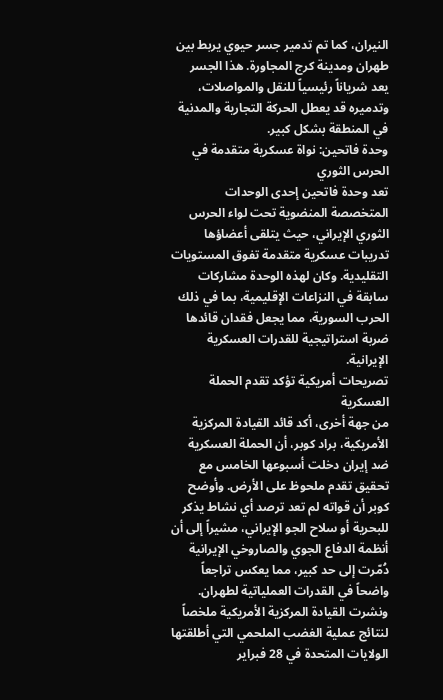النيران، كما تم تدمير جسر حيوي يربط بين طهران ومدينة كرج المجاورة. هذا الجسر يعد شرياناً رئيسياً للنقل والمواصلات، وتدميره قد يعطل الحركة التجارية والمدنية في المنطقة بشكل كبير.
وحدة فاتحين: نواة عسكرية متقدمة في الحرس الثوري
تعد وحدة فاتحين إحدى الوحدات المتخصصة المنضوية تحت لواء الحرس الثوري الإيراني، حيث يتلقى أعضاؤها تدريبات عسكرية متقدمة تفوق المستويات التقليدية. وكان لهذه الوحدة مشاركات سابقة في النزاعات الإقليمية، بما في ذلك الحرب السورية، مما يجعل فقدان قائدها ضربة استراتيجية للقدرات العسكرية الإيرانية.
تصريحات أمريكية تؤكد تقدم الحملة العسكرية
من جهة أخرى، أكد قائد القيادة المركزية الأمريكية، براد كوبر، أن الحملة العسكرية ضد إيران دخلت أسبوعها الخامس مع تحقيق تقدم ملحوظ على الأرض. وأوضح كوبر أن قواته لم تعد ترصد أي نشاط يذكر للبحرية أو سلاح الجو الإيراني، مشيراً إلى أن أنظمة الدفاع الجوي والصاروخي الإيرانية دُمّرت إلى حد كبير، مما يعكس تراجعاً واضحاً في القدرات العملياتية لطهران.
ونشرت القيادة المركزية الأمريكية ملخصاً لنتائج عملية الغضب الملحمي التي أطلقتها الولايات المتحدة في 28 فبراير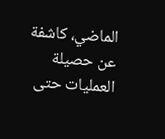الماضي، كاشفة عن حصيلة العمليات حتى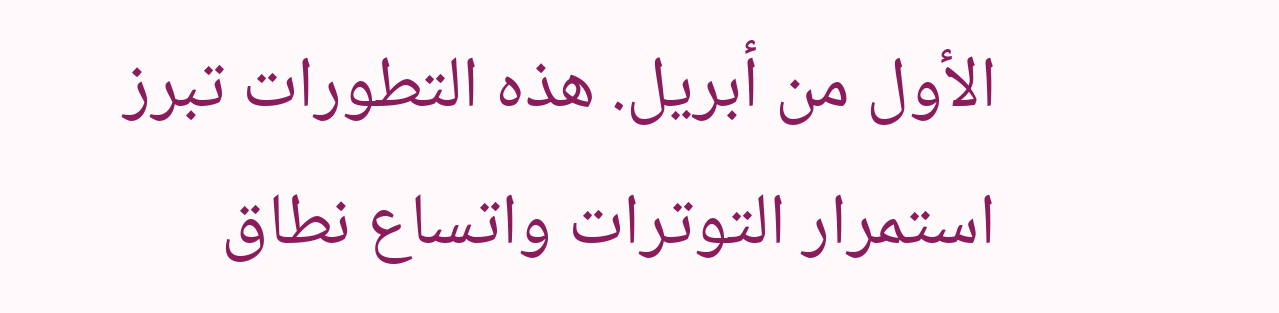الأول من أبريل. هذه التطورات تبرز استمرار التوترات واتساع نطاق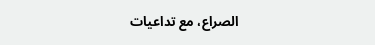الصراع، مع تداعيات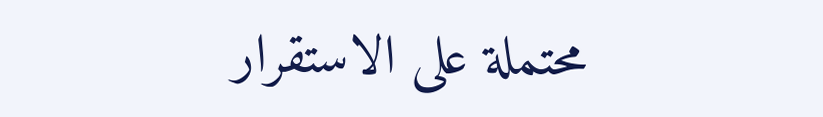محتملة على الاستقرار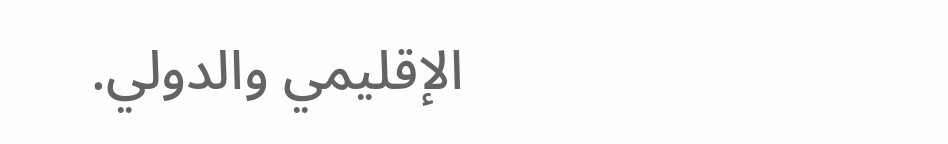الإقليمي والدولي.